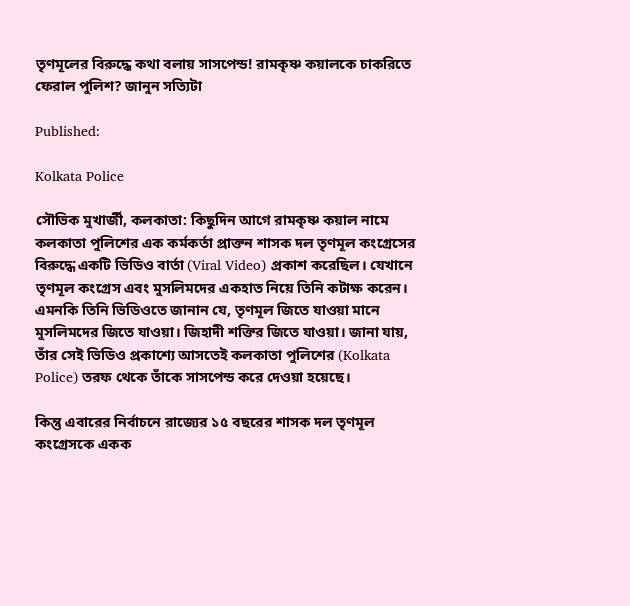তৃণমূলের বিরুদ্ধে কথা বলায় সাসপেন্ড! রামকৃষ্ণ কয়ালকে চাকরিতে ফেরাল পুলিশ? জানুন সত্যিটা

Published:

Kolkata Police

সৌভিক মুখার্জী, কলকাতা: কিছুদিন আগে রামকৃষ্ণ কয়াল নামে কলকাতা পুলিশের এক কর্মকর্তা প্রাক্তন শাসক দল তৃণমূল কংগ্রেসের বিরুদ্ধে একটি ভিডিও বার্তা (Viral Video) প্রকাশ করেছিল। যেখানে তৃণমূল কংগ্রেস এবং মুসলিমদের একহাত নিয়ে তিনি কটাক্ষ করেন। এমনকি তিনি ভিডিওতে জানান যে, তৃণমূল জিতে যাওয়া মানে মুসলিমদের জিতে যাওয়া। জিহাদী শক্তির জিতে যাওয়া। জানা যায়, তাঁর সেই ভিডিও প্রকাশ্যে আসতেই কলকাতা পুলিশের (Kolkata Police) তরফ থেকে তাঁকে সাসপেন্ড করে দেওয়া হয়েছে।

কিন্তু এবারের নির্বাচনে রাজ্যের ১৫ বছরের শাসক দল তৃণমূল কংগ্রেসকে একক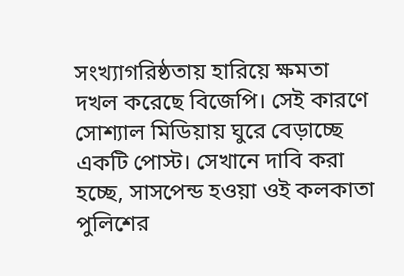সংখ্যাগরিষ্ঠতায় হারিয়ে ক্ষমতা দখল করেছে বিজেপি। সেই কারণে সোশ্যাল মিডিয়ায় ঘুরে বেড়াচ্ছে একটি পোস্ট। সেখানে দাবি করা হচ্ছে, সাসপেন্ড হওয়া ওই কলকাতা পুলিশের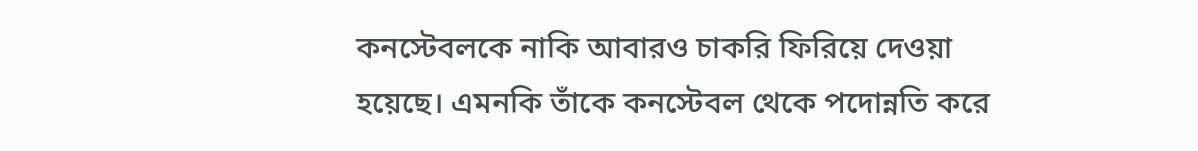কনস্টেবলকে নাকি আবারও চাকরি ফিরিয়ে দেওয়া হয়েছে। এমনকি তাঁকে কনস্টেবল থেকে পদোন্নতি করে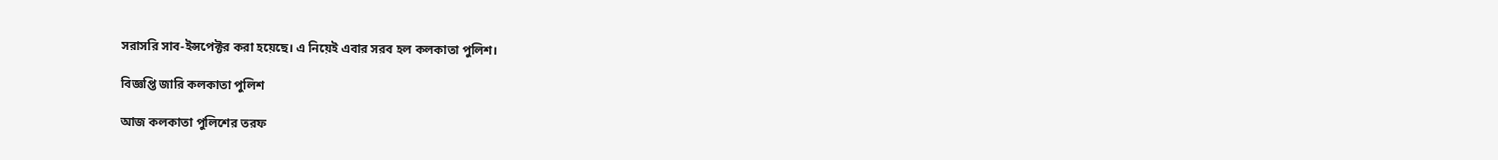সরাসরি সাব-ইন্সপেক্টর করা হয়েছে। এ নিয়েই এবার সরব হল কলকাতা পুলিশ।

বিজ্ঞপ্তি জারি কলকাতা পুলিশ

আজ কলকাতা পুলিশের তরফ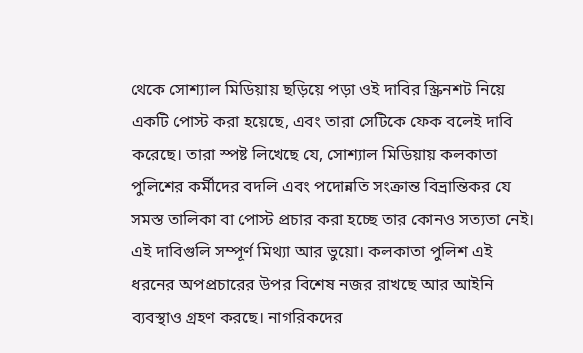থেকে সোশ্যাল মিডিয়ায় ছড়িয়ে পড়া ওই দাবির স্ক্রিনশট নিয়ে একটি পোস্ট করা হয়েছে, এবং তারা সেটিকে ফেক বলেই দাবি করেছে। তারা স্পষ্ট লিখেছে যে, সোশ্যাল মিডিয়ায় কলকাতা পুলিশের কর্মীদের বদলি এবং পদোন্নতি সংক্রান্ত বিভ্রান্তিকর যে সমস্ত তালিকা বা পোস্ট প্রচার করা হচ্ছে তার কোনও সত্যতা নেই। এই দাবিগুলি সম্পূর্ণ মিথ্যা আর ভুয়ো। কলকাতা পুলিশ এই ধরনের অপপ্রচারের উপর বিশেষ নজর রাখছে আর আইনি ব্যবস্থাও গ্রহণ করছে। নাগরিকদের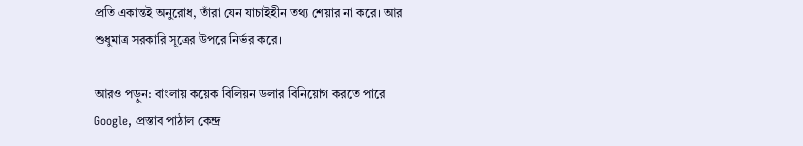প্রতি একান্তই অনুরোধ, তাঁরা যেন যাচাইহীন তথ্য শেয়ার না করে। আর শুধুমাত্র সরকারি সূত্রের উপরে নির্ভর করে।

আরও পড়ুন: বাংলায় কয়েক বিলিয়ন ডলার বিনিয়োগ করতে পারে Google, প্রস্তাব পাঠাল কেন্দ্র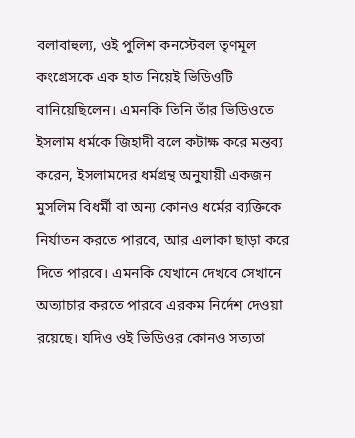বলাবাহুল্য, ওই পুলিশ কনস্টেবল তৃণমূল কংগ্রেসকে এক হাত নিয়েই ভিডিওটি বানিয়েছিলেন। এমনকি তিনি তাঁর ভিডিওতে ইসলাম ধর্মকে জিহাদী বলে কটাক্ষ করে মন্তব্য করেন, ইসলামদের ধর্মগ্রন্থ অনুযায়ী একজন মুসলিম বিধর্মী বা অন্য কোনও ধর্মের ব্যক্তিকে নির্যাতন করতে পারবে, আর এলাকা ছাড়া করে দিতে পারবে। এমনকি যেখানে দেখবে সেখানে অত্যাচার করতে পারবে এরকম নির্দেশ দেওয়া রয়েছে। যদিও ওই ভিডিওর কোনও সত্যতা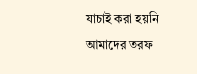যাচাই করা হয়নি আমাদের তরফ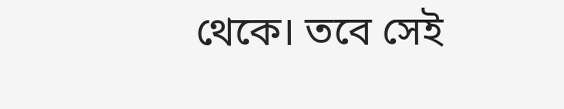থেকে। তবে সেই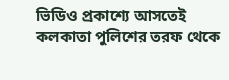ভিডিও প্রকাশ্যে আসতেই কলকাতা পুলিশের তরফ থেকে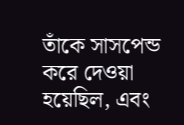তাঁকে সাসপেন্ড করে দেওয়া হয়েছিল, এবং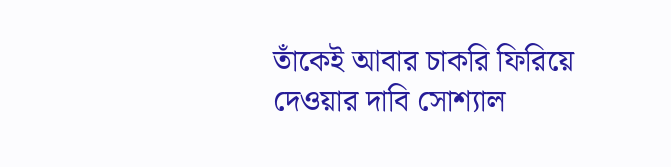তাঁকেই আবার চাকরি ফিরিয়ে দেওয়ার দাবি সোশ্যাল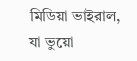মিডিয়া ভাইরাল, যা ভুয়ো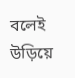বলেই উড়িয়ে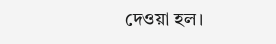দেওয়া হল।